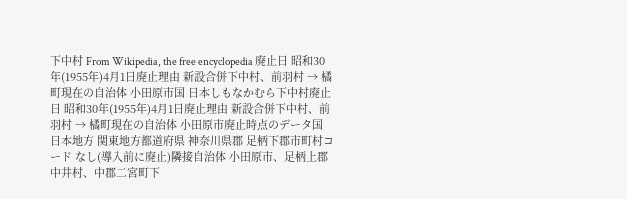下中村 From Wikipedia, the free encyclopedia 廃止日 昭和30年(1955年)4月1日廃止理由 新設合併下中村、前羽村 → 橘町現在の自治体 小田原市国 日本しもなかむら下中村廃止日 昭和30年(1955年)4月1日廃止理由 新設合併下中村、前羽村 → 橘町現在の自治体 小田原市廃止時点のデータ国 日本地方 関東地方都道府県 神奈川県郡 足柄下郡市町村コード なし(導入前に廃止)隣接自治体 小田原市、足柄上郡中井村、中郡二宮町下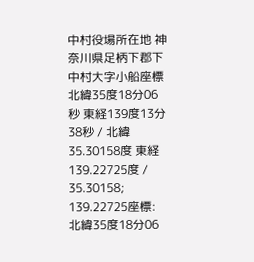中村役場所在地 神奈川県足柄下郡下中村大字小船座標 北緯35度18分06秒 東経139度13分38秒 / 北緯35.30158度 東経139.22725度 / 35.30158; 139.22725座標: 北緯35度18分06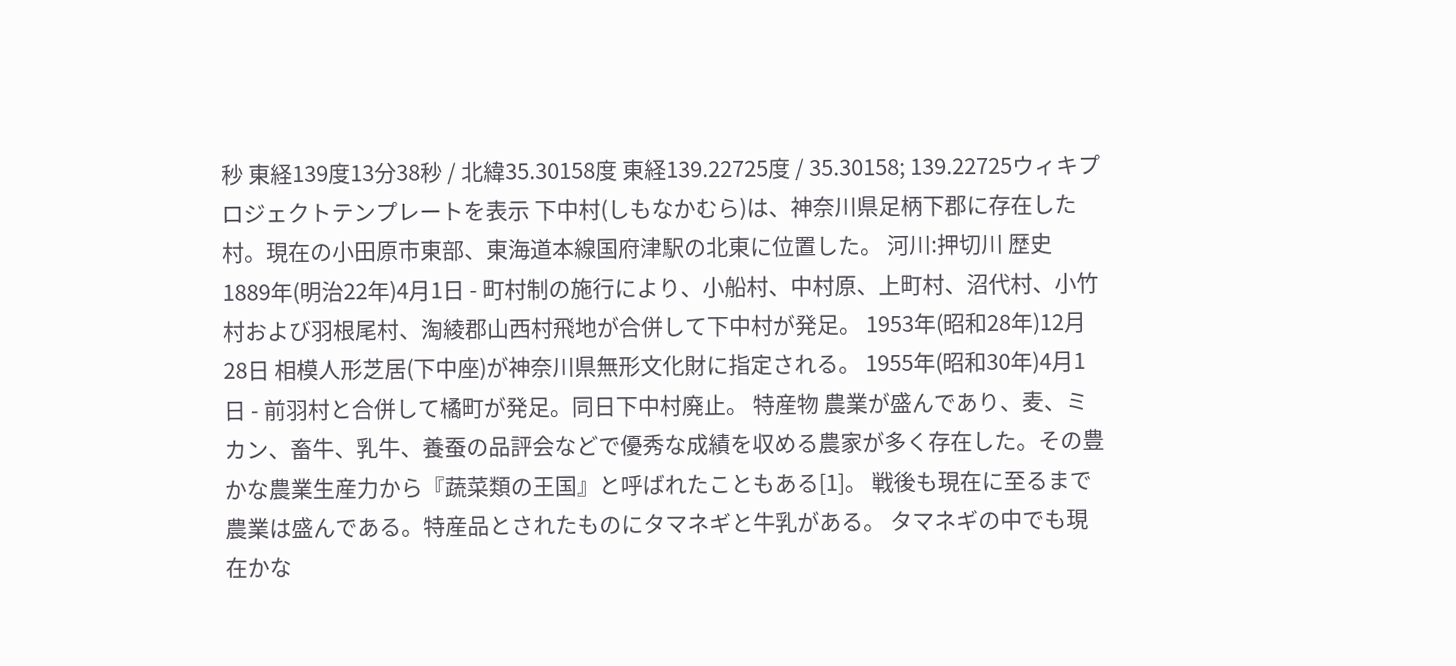秒 東経139度13分38秒 / 北緯35.30158度 東経139.22725度 / 35.30158; 139.22725ウィキプロジェクトテンプレートを表示 下中村(しもなかむら)は、神奈川県足柄下郡に存在した村。現在の小田原市東部、東海道本線国府津駅の北東に位置した。 河川:押切川 歴史 1889年(明治22年)4月1日 - 町村制の施行により、小船村、中村原、上町村、沼代村、小竹村および羽根尾村、淘綾郡山西村飛地が合併して下中村が発足。 1953年(昭和28年)12月28日 相模人形芝居(下中座)が神奈川県無形文化財に指定される。 1955年(昭和30年)4月1日 - 前羽村と合併して橘町が発足。同日下中村廃止。 特産物 農業が盛んであり、麦、ミカン、畜牛、乳牛、養蚕の品評会などで優秀な成績を収める農家が多く存在した。その豊かな農業生産力から『蔬菜類の王国』と呼ばれたこともある[1]。 戦後も現在に至るまで農業は盛んである。特産品とされたものにタマネギと牛乳がある。 タマネギの中でも現在かな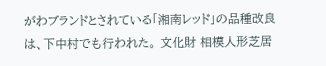がわブランドとされている「湘南レッド」の品種改良は、下中村でも行われた。 文化財 相模人形芝居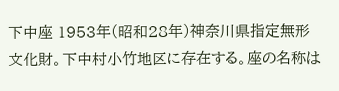下中座 1953年(昭和28年)神奈川県指定無形文化財。下中村小竹地区に存在する。座の名称は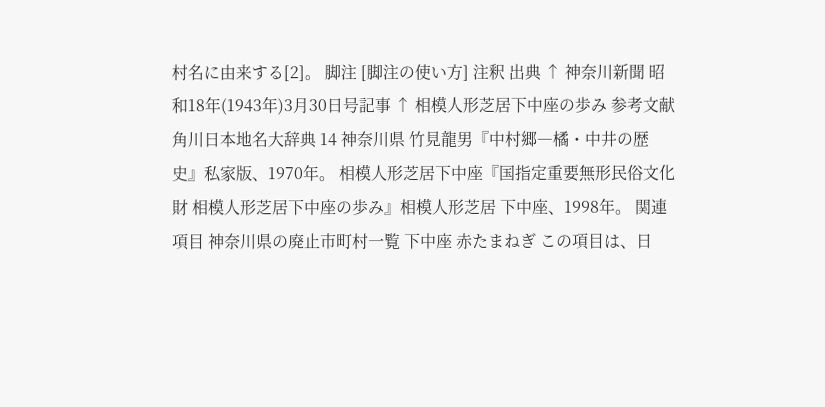村名に由来する[2]。 脚注 [脚注の使い方] 注釈 出典 ↑ 神奈川新聞 昭和18年(1943年)3月30日号記事 ↑ 相模人形芝居下中座の歩み 参考文献 角川日本地名大辞典 14 神奈川県 竹見龍男『中村郷―橘・中井の歴史』私家版、1970年。 相模人形芝居下中座『国指定重要無形民俗文化財 相模人形芝居下中座の歩み』相模人形芝居 下中座、1998年。 関連項目 神奈川県の廃止市町村一覧 下中座 赤たまねぎ この項目は、日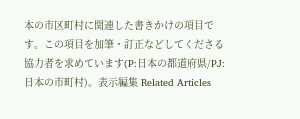本の市区町村に関連した書きかけの項目です。この項目を加筆・訂正などしてくださる協力者を求めています(P:日本の都道府県/PJ:日本の市町村)。表示編集 Related Articles